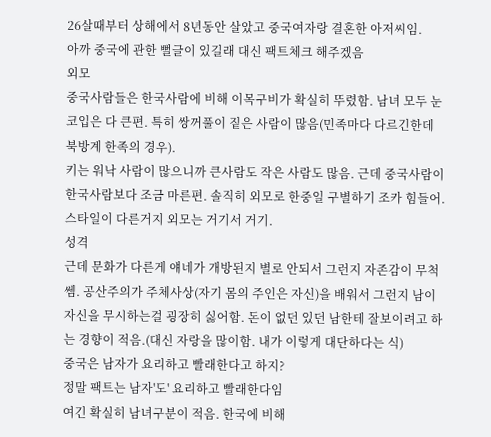26살때부터 상해에서 8년동안 살았고 중국여자랑 결혼한 아저씨임.
아까 중국에 관한 뻘글이 있길래 대신 팩트체크 해주겠음
외모
중국사람들은 한국사람에 비해 이목구비가 확실히 뚜렸함. 남녀 모두 눈코입은 다 큰편. 특히 쌍꺼풀이 짙은 사람이 많음(민족마다 다르긴한데 북방계 한족의 경우).
키는 워낙 사람이 많으니까 큰사람도 작은 사람도 많음. 근데 중국사람이 한국사람보다 조금 마른편. 솔직히 외모로 한중일 구별하기 조카 힘들어. 스타일이 다른거지 외모는 거기서 거기.
성격
근데 문화가 다른게 얘네가 개방된지 별로 안되서 그런지 자존감이 무척 쎔. 공산주의가 주체사상(자기 몸의 주인은 자신)을 배워서 그런지 남이 자신을 무시하는걸 굉장히 싫어함. 돈이 없던 있던 남한테 잘보이려고 하는 경향이 적음.(대신 자랑을 많이함. 내가 이렇게 대단하다는 식)
중국은 남자가 요리하고 빨래한다고 하지?
정말 팩트는 남자'도' 요리하고 빨래한다임
여긴 확실히 남녀구분이 적음. 한국에 비해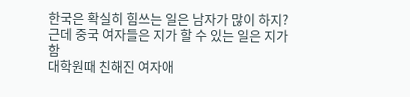한국은 확실히 힘쓰는 일은 남자가 많이 하지? 근데 중국 여자들은 지가 할 수 있는 일은 지가 함
대학원때 친해진 여자애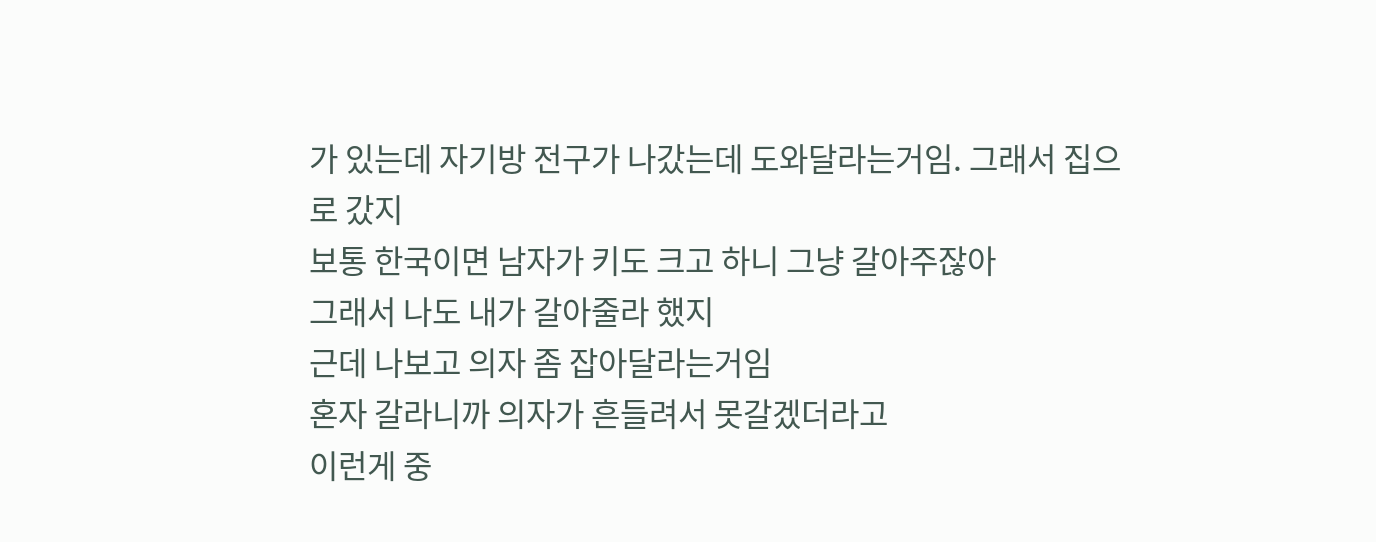가 있는데 자기방 전구가 나갔는데 도와달라는거임. 그래서 집으로 갔지
보통 한국이면 남자가 키도 크고 하니 그냥 갈아주잖아
그래서 나도 내가 갈아줄라 했지
근데 나보고 의자 좀 잡아달라는거임
혼자 갈라니까 의자가 흔들려서 못갈겠더라고
이런게 중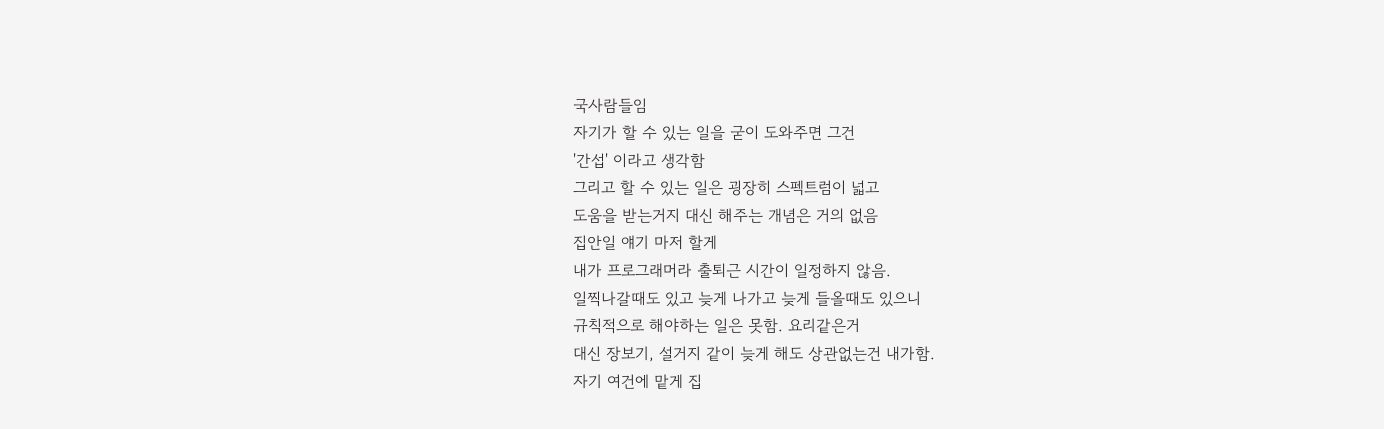국사람들임
자기가 할 수 있는 일을 굳이 도와주면 그건
'간섭' 이라고 생각함
그리고 할 수 있는 일은 굉장히 스펙트럼이 넓고
도움을 받는거지 대신 해주는 개념은 거의 없음
집안일 얘기 마저 할게
내가 프로그래머라 출퇴근 시간이 일정하지 않음.
일찍나갈때도 있고 늦게 나가고 늦게 들올때도 있으니
규칙적으로 해야하는 일은 못함. 요리같은거
대신 장보기, 설거지 같이 늦게 해도 상관없는건 내가함.
자기 여건에 맡게 집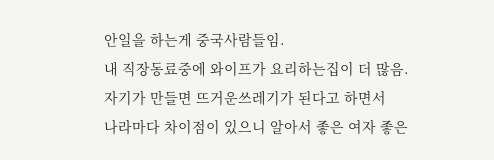안일을 하는게 중국사람들임.
내 직장동료중에 와이프가 요리하는집이 더 많음.
자기가 만들면 뜨거운쓰레기가 된다고 하면서
나라마다 차이점이 있으니 알아서 좋은 여자 좋은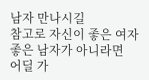남자 만나시길
참고로 자신이 좋은 여자 좋은 남자가 아니라면
어딜 가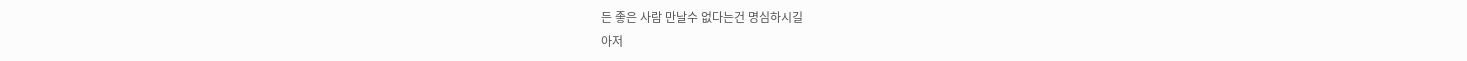든 좋은 사람 만날수 없다는건 명심하시길
아저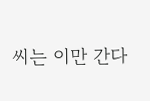씨는 이만 간다